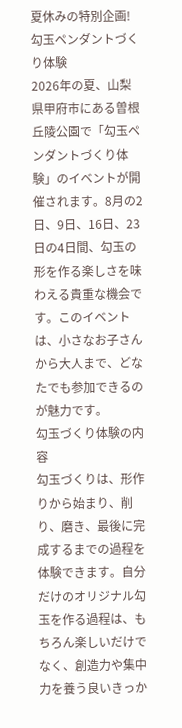夏休みの特別企画!勾玉ペンダントづくり体験
2026年の夏、山梨県甲府市にある曽根丘陵公園で「勾玉ペンダントづくり体験」のイベントが開催されます。8月の2日、9日、16日、23日の4日間、勾玉の形を作る楽しさを味わえる貴重な機会です。このイベントは、小さなお子さんから大人まで、どなたでも参加できるのが魅力です。
勾玉づくり体験の内容
勾玉づくりは、形作りから始まり、削り、磨き、最後に完成するまでの過程を体験できます。自分だけのオリジナル勾玉を作る過程は、もちろん楽しいだけでなく、創造力や集中力を養う良いきっか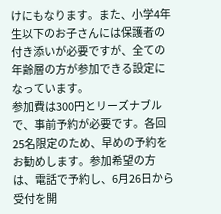けにもなります。また、小学4年生以下のお子さんには保護者の付き添いが必要ですが、全ての年齢層の方が参加できる設定になっています。
参加費は300円とリーズナブルで、事前予約が必要です。各回25名限定のため、早めの予約をお勧めします。参加希望の方は、電話で予約し、6月26日から受付を開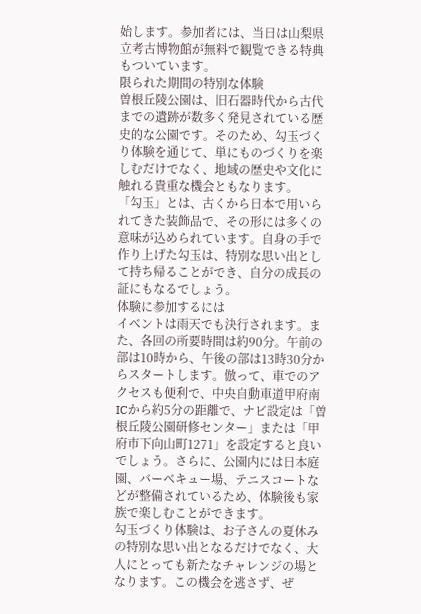始します。参加者には、当日は山梨県立考古博物館が無料で観覧できる特典もついています。
限られた期間の特別な体験
曽根丘陵公園は、旧石器時代から古代までの遺跡が数多く発見されている歴史的な公園です。そのため、勾玉づくり体験を通じて、単にものづくりを楽しむだけでなく、地域の歴史や文化に触れる貴重な機会ともなります。
「勾玉」とは、古くから日本で用いられてきた装飾品で、その形には多くの意味が込められています。自身の手で作り上げた勾玉は、特別な思い出として持ち帰ることができ、自分の成長の証にもなるでしょう。
体験に参加するには
イベントは雨天でも決行されます。また、各回の所要時間は約90分。午前の部は10時から、午後の部は13時30分からスタートします。倣って、車でのアクセスも便利で、中央自動車道甲府南ICから約5分の距離で、ナビ設定は「曽根丘陵公園研修センター」または「甲府市下向山町1271」を設定すると良いでしょう。さらに、公園内には日本庭園、バーベキュー場、テニスコートなどが整備されているため、体験後も家族で楽しむことができます。
勾玉づくり体験は、お子さんの夏休みの特別な思い出となるだけでなく、大人にとっても新たなチャレンジの場となります。この機会を逃さず、ぜ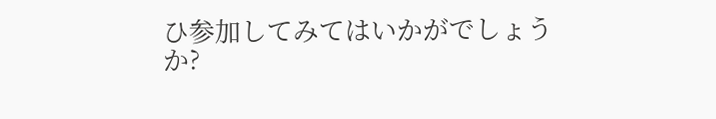ひ参加してみてはいかがでしょうか?